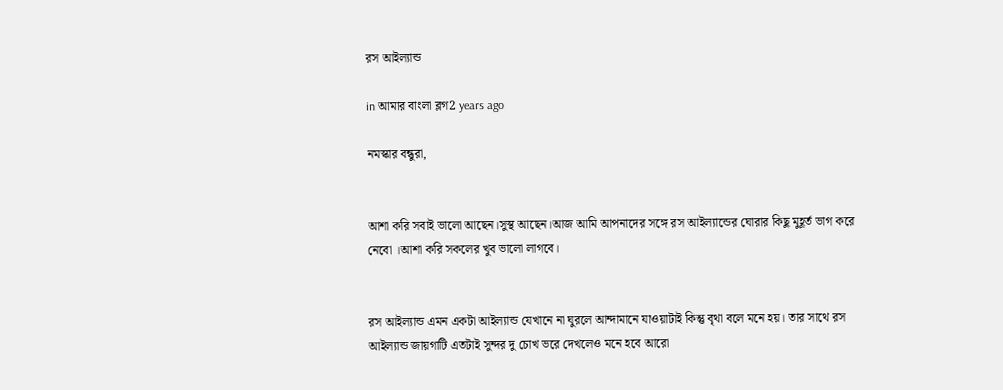রস আইল্যান্ড

in আমার বাংলা ব্লগ2 years ago

নমস্কার বন্ধুরা,


আশা করি সবাই ভালো আছেন।সুস্থ আছেন।আজ আমি আপনাদের সঙ্গে রস আইল্যান্ডের ঘোরার কিছু মুহূর্ত ভাগ করে নেবো ।আশা করি সকলের খুব ভালো লাগবে।


রস আইল্যান্ড এমন একটা আইল্যান্ড যেখানে না ঘুরলে আন্দামানে যাওয়াটাই কিন্তু বৃথা বলে মনে হয়। তার সাথে রস আইল্যান্ড জায়গাটি এতটাই সুন্দর দু চোখ ভরে দেখলেও মনে হবে আরো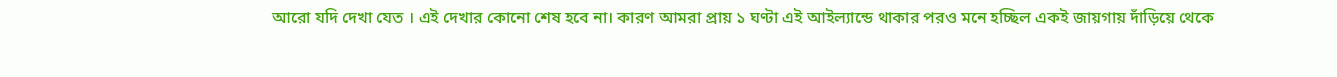আরো যদি দেখা যেত । এই দেখার কোনো শেষ হবে না। কারণ আমরা প্রায় ১ ঘণ্টা এই আইল্যান্ডে থাকার পরও মনে হচ্ছিল একই জায়গায় দাঁড়িয়ে থেকে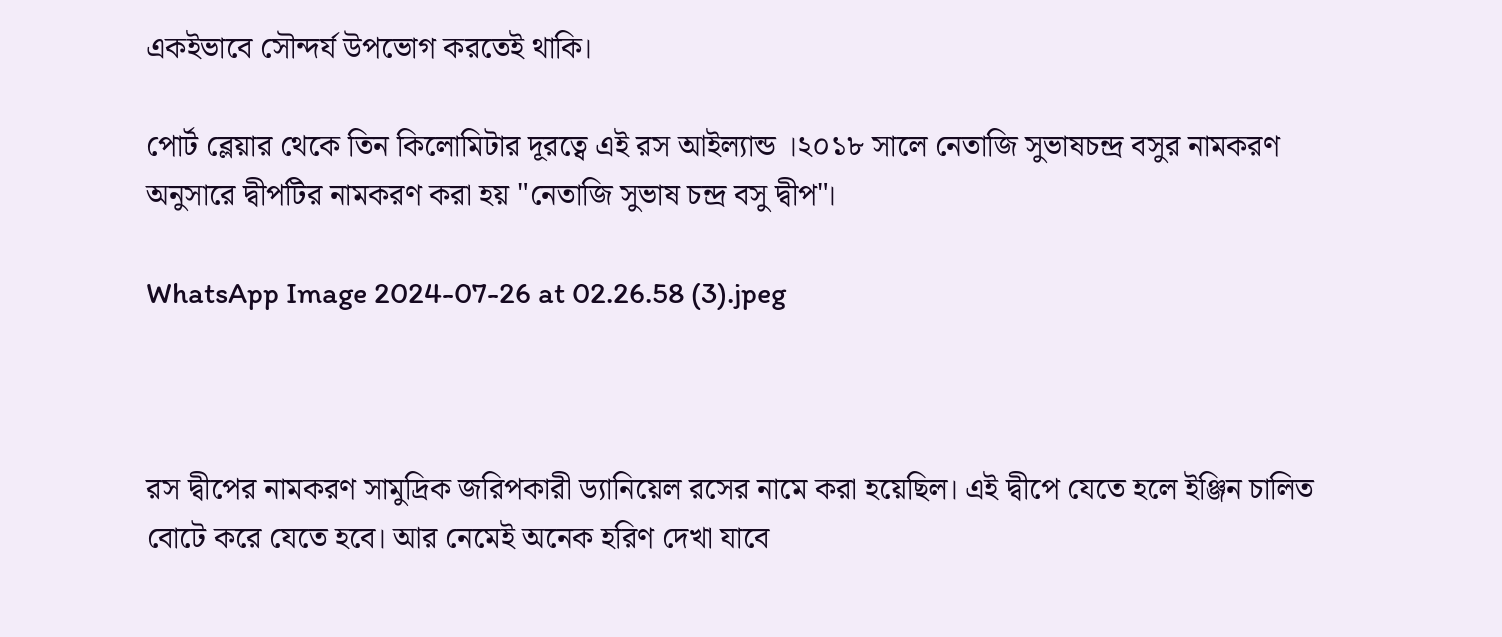একইভাবে সৌন্দর্য উপভোগ করতেই থাকি।

পোর্ট ব্লেয়ার থেকে তিন কিলোমিটার দূরত্বে এই রস আইল্যান্ড ।২০১৮ সালে নেতাজি সুভাষচন্দ্র বসুর নামকরণ অনুসারে দ্বীপটির নামকরণ করা হয় "নেতাজি সুভাষ চন্দ্র বসু দ্বীপ"।

WhatsApp Image 2024-07-26 at 02.26.58 (3).jpeg



রস দ্বীপের নামকরণ সামুদ্রিক জরিপকারী ড্যানিয়েল রসের নামে করা হয়েছিল। এই দ্বীপে যেতে হলে ইঞ্জিন চালিত বোটে করে যেতে হবে। আর নেমেই অনেক হরিণ দেখা যাবে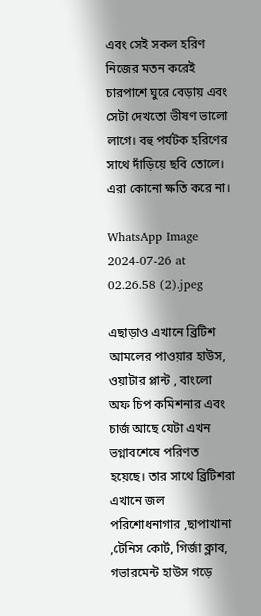এবং সেই সকল হরিণ নিজের মতন করেই চারপাশে ঘুরে বেড়ায় এবং সেটা দেখতো ভীষণ ভালো লাগে। বহু পর্যটক হরিণের সাথে দাঁড়িয়ে ছবি তোলে। এরা কোনো ক্ষতি করে না।

WhatsApp Image 2024-07-26 at 02.26.58 (2).jpeg

এছাড়াও এখানে ব্রিটিশ আমলের পাওয়ার হাউস, ওয়াটার প্লান্ট , বাংলো অফ চিপ কমিশনার এবং চার্জ আছে যেটা এখন ভগ্নাবশেষে পরিণত হয়েছে। তার সাথে ব্রিটিশরা এখানে জল পরিশোধনাগার ,ছাপাখানা ,টেনিস কোর্ট, গির্জা ক্লাব, গভারমেন্ট হাউস গড়ে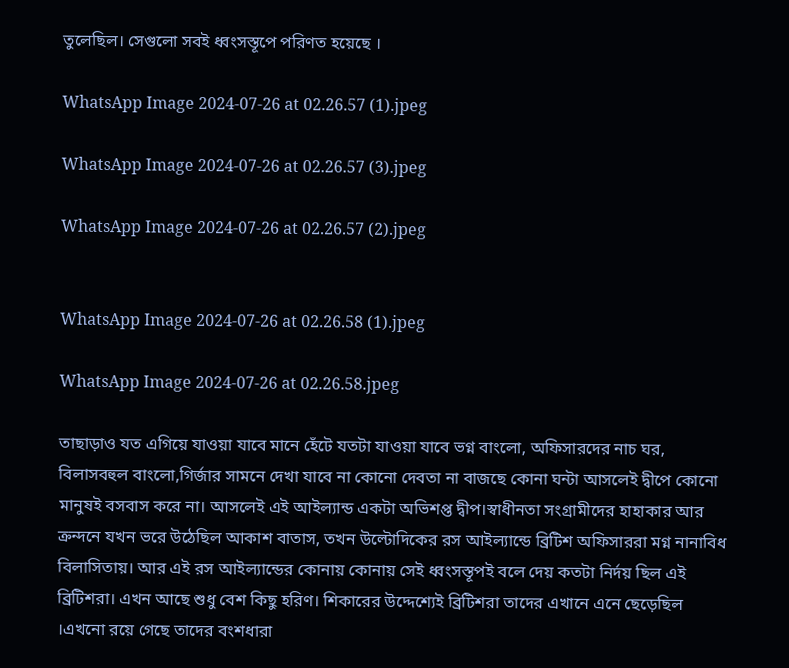তুলেছিল। সেগুলো সবই ধ্বংসস্তূপে পরিণত হয়েছে ।

WhatsApp Image 2024-07-26 at 02.26.57 (1).jpeg

WhatsApp Image 2024-07-26 at 02.26.57 (3).jpeg

WhatsApp Image 2024-07-26 at 02.26.57 (2).jpeg


WhatsApp Image 2024-07-26 at 02.26.58 (1).jpeg

WhatsApp Image 2024-07-26 at 02.26.58.jpeg

তাছাড়াও যত এগিয়ে যাওয়া যাবে মানে হেঁটে যতটা যাওয়া যাবে ভগ্ন বাংলো, অফিসারদের নাচ ঘর, বিলাসবহুল বাংলো,গির্জার সামনে দেখা যাবে না কোনো দেবতা না বাজছে কোনা ঘন্টা আসলেই দ্বীপে কোনো মানুষই বসবাস করে না। আসলেই এই আইল্যান্ড একটা অভিশপ্ত দ্বীপ।স্বাধীনতা সংগ্রামীদের হাহাকার আর ক্রন্দনে যখন ভরে উঠেছিল আকাশ বাতাস, তখন উল্টোদিকের রস আইল্যান্ডে ব্রিটিশ অফিসাররা মগ্ন নানাবিধ বিলাসিতায়। আর এই রস আইল্যান্ডের কোনায় কোনায় সেই ধ্বংসস্তূপই বলে দেয় কতটা নির্দয় ছিল এই ব্রিটিশরা। এখন আছে শুধু বেশ কিছু হরিণ। শিকারের উদ্দেশ্যেই ব্রিটিশরা তাদের এখানে এনে ছেড়েছিল ।এখনো রয়ে গেছে তাদের বংশধারা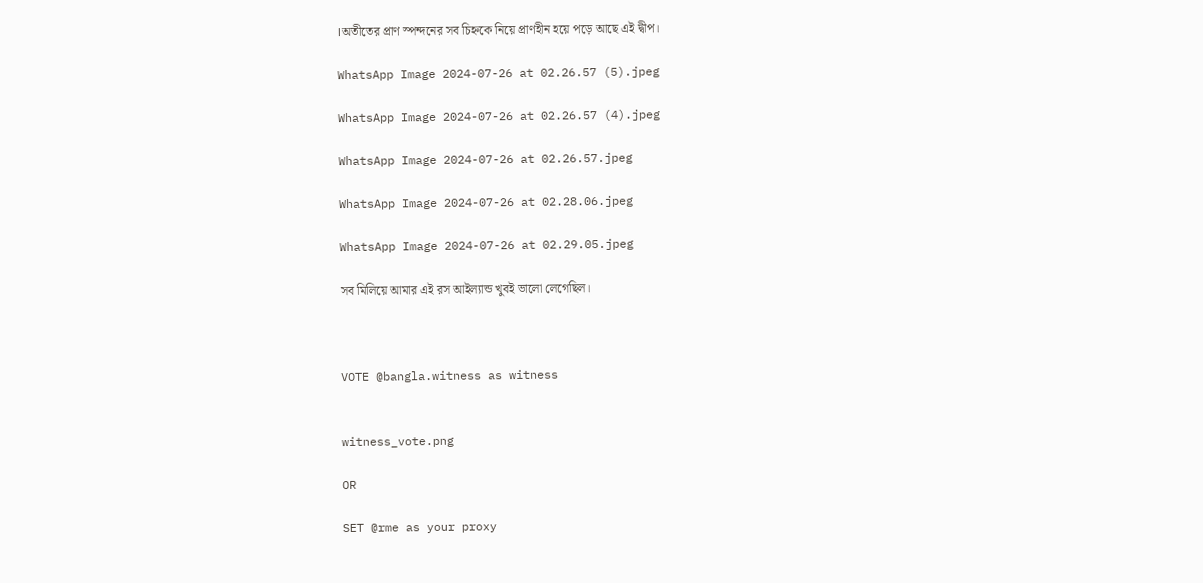।অতীতের প্রাণ স্পন্দনের সব চিহ্নকে নিয়ে প্রাণহীন হয়ে পড়ে আছে এই দ্বীপ।

WhatsApp Image 2024-07-26 at 02.26.57 (5).jpeg

WhatsApp Image 2024-07-26 at 02.26.57 (4).jpeg

WhatsApp Image 2024-07-26 at 02.26.57.jpeg

WhatsApp Image 2024-07-26 at 02.28.06.jpeg

WhatsApp Image 2024-07-26 at 02.29.05.jpeg

সব মিলিয়ে আমার এই রস আইল্যান্ড খুবই ভালো লেগেছিল।



VOTE @bangla.witness as witness


witness_vote.png

OR

SET @rme as your proxy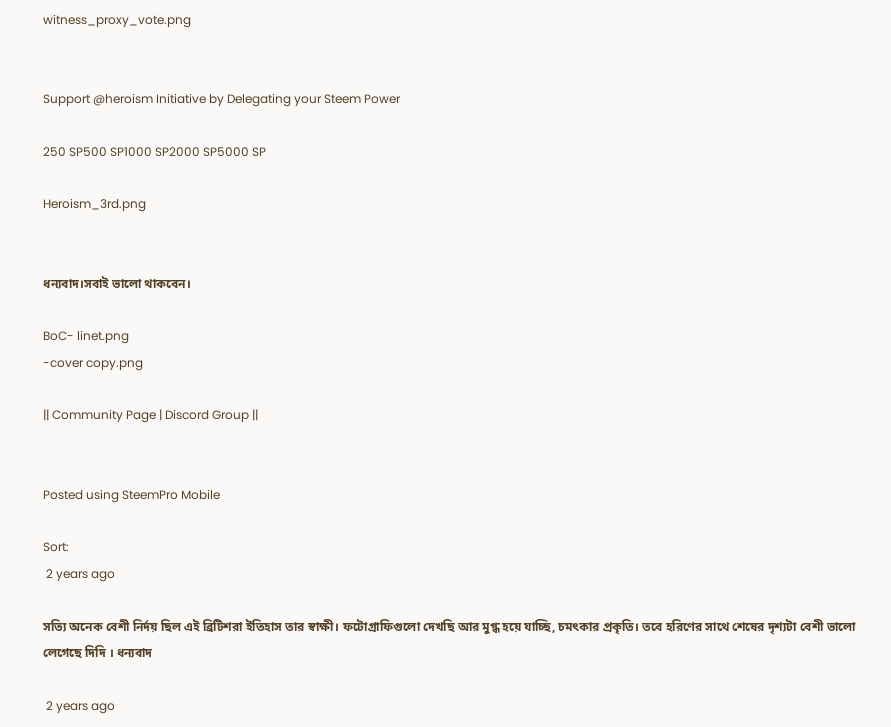witness_proxy_vote.png


Support @heroism Initiative by Delegating your Steem Power

250 SP500 SP1000 SP2000 SP5000 SP

Heroism_3rd.png


ধন্যবাদ।সবাই ভালো থাকবেন।

BoC- linet.png
-cover copy.png

|| Community Page | Discord Group ||


Posted using SteemPro Mobile

Sort:
 2 years ago

সত্যি অনেক বেশী নির্দয় ছিল এই ব্রিটিশরা ইতিহাস তার স্বাক্ষী। ফটোগ্রাফিগুলো দেখছি আর মুগ্ধ হয়ে যাচ্ছি, চমৎকার প্রকৃতি। তবে হরিণের সাথে শেষের দৃশ্যটা বেশী ভালো লেগেছে দিদি । ধন্যবাদ

 2 years ago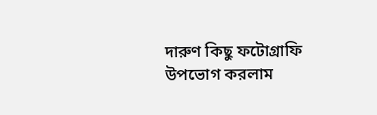দারুণ কিছু ফটোগ্রাফি উপভোগ করলাম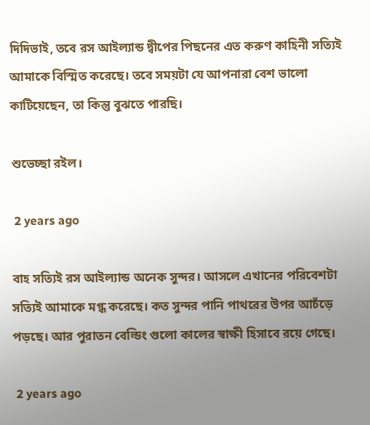দিদিভাই, তবে রস আইল্যান্ড দ্বীপের পিছনের এত করুণ কাহিনী সত্যিই আমাকে বিস্মিত করেছে। তবে সময়টা যে আপনারা বেশ ভালো কাটিয়েছেন, তা কিন্তু বুঝতে পারছি।

শুভেচ্ছা রইল।

 2 years ago

বাহ সত্যিই রস আইল্যান্ড অনেক সুন্দর। আসলে এখানের পরিবেশটা সত্যিই আমাকে মগ্ধ করেছে। কত সুন্দর পানি পাথরের উপর আচঁড়ে পড়ছে। আর পুরাতন বেল্ডিং গুলো কালের স্বাক্ষী হিসাবে রয়ে গেছে।

 2 years ago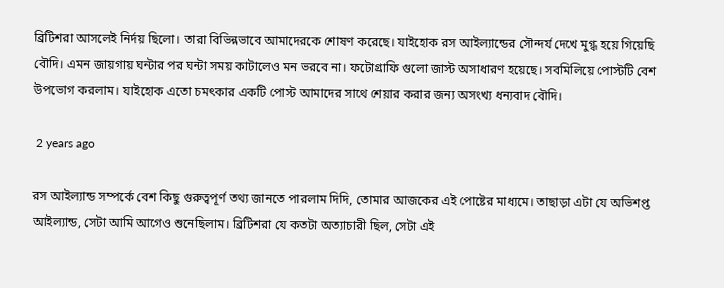ব্রিটিশরা আসলেই নির্দয় ছিলো। তারা বিভিন্নভাবে আমাদেরকে শোষণ করেছে। যাইহোক রস আইল্যান্ডের সৌন্দর্য দেখে মুগ্ধ হয়ে গিয়েছি বৌদি। এমন জায়গায় ঘন্টার পর ঘন্টা সময় কাটালেও মন ভরবে না। ফটোগ্রাফি গুলো জাস্ট অসাধারণ হয়েছে। সবমিলিয়ে পোস্টটি বেশ উপভোগ করলাম। যাইহোক এতো চমৎকার একটি পোস্ট আমাদের সাথে শেয়ার করার জন্য অসংখ্য ধন্যবাদ বৌদি।

 2 years ago

রস আইল্যান্ড সম্পর্কে বেশ কিছু গুরুত্বপূর্ণ তথ্য জানতে পারলাম দিদি, তোমার আজকের এই পোষ্টের মাধ্যমে। তাছাড়া এটা যে অভিশপ্ত আইল্যান্ড, সেটা আমি আগেও শুনেছিলাম। ব্রিটিশরা যে কতটা অত্যাচারী ছিল, সেটা এই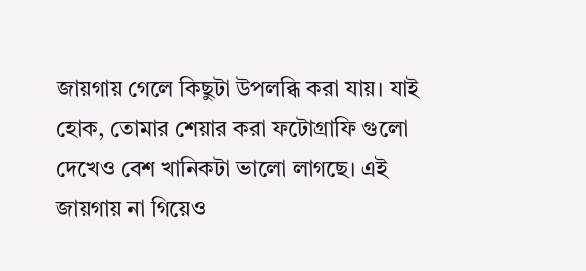জায়গায় গেলে কিছুটা উপলব্ধি করা যায়। যাই হোক, তোমার শেয়ার করা ফটোগ্রাফি গুলো দেখেও বেশ খানিকটা ভালো লাগছে। এই জায়গায় না গিয়েও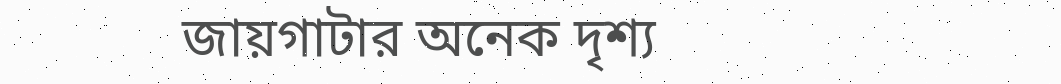জায়গাটার অনেক দৃশ্য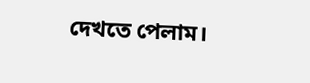দেখতে পেলাম।